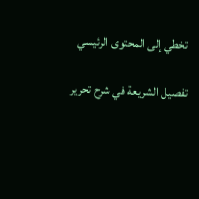تخطي إلى المحتوى الرئيسي

تفصيل الشريعة في شرح تحرير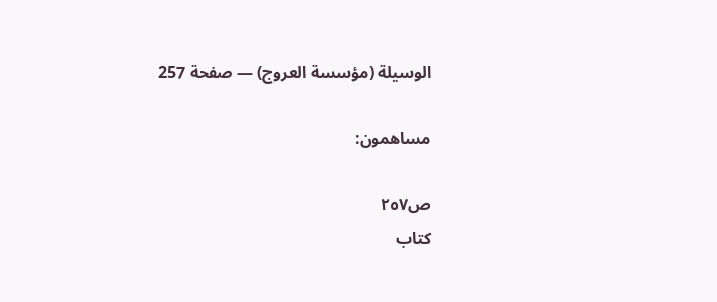الوسيلة (مؤسسة العروج) — صفحة 257

مساهمون:

ص٢٥٧
كتاب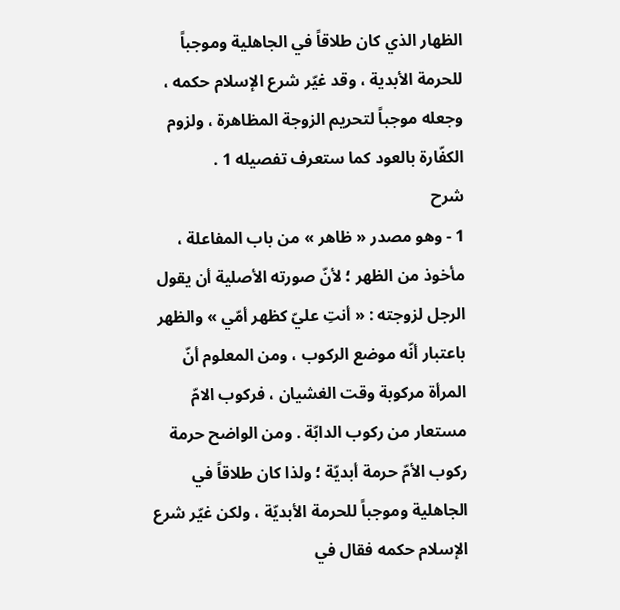الظهار الذي كان طلاقاً في الجاهلية وموجباً للحرمة الأبدية ، وقد غيّر شرع الإسلام حكمه ، وجعله موجباً لتحريم الزوجة المظاهرة ، ولزوم الكفّارة بالعود كما ستعرف تفصيله 1 .
شرح
1 - وهو مصدر « ظاهر » من باب المفاعلة ، مأخوذ من الظهر ؛ لأنّ صورته الأصلية أن يقول الرجل لزوجته : « أنتِ عليّ كظهر أمّي » والظهر باعتبار أنّه موضع الركوب ، ومن المعلوم أنّ المرأة مركوبة وقت الغشيان ، فركوب الامّ مستعار من ركوب الدابّة . ومن الواضح حرمة ركوب الأمّ حرمة أبديّة ؛ ولذا كان طلاقاً في الجاهلية وموجباً للحرمة الأبديّة ، ولكن غيّر شرع الإسلام حكمه فقال في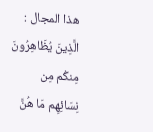هذا المجال : الَّذِينَ يُظَاهِرُونَ مِنكُم مِن نِسَائِهِم مَا هُنَّ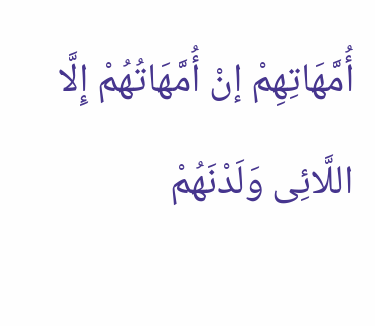أُمَّهَاتِهِمْ إنْ أُمَّهَاتُهُمْ إِلَّا اللَّائِى وَلَدْنَهُمْ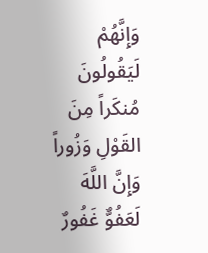وَإِنَّهُمْ لَيَقُولُونَ مُنكَراً مِنَ القَوْلِ وَزُوراً وَإِنَّ اللَّهَ لَعَفُوٌّ غَفُورٌ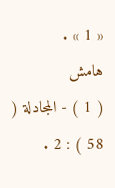« 1 » .
هامش
( 1 ) - المجادلة ( 58 ) : 2 .